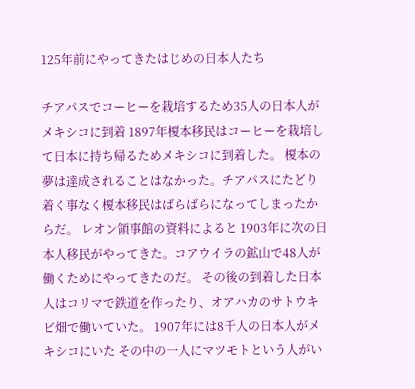125年前にやってきたはじめの日本人たち

チアパスでコーヒーを栽培するため35人の日本人がメキシコに到着 1897年榎本移民はコーヒーを栽培して日本に持ち帰るためメキシコに到着した。 榎本の夢は達成されることはなかった。チアパスにたどり着く事なく榎本移民はばらばらになってしまったからだ。 レオン領事館の資料によると 1903年に次の日本人移民がやってきた。コアウイラの鉱山で48人が働くためにやってきたのだ。 その後の到着した日本人はコリマで鉄道を作ったり、オアハカのサトウキビ畑で働いていた。 1907年には8千人の日本人がメキシコにいた その中の一人にマツモトという人がい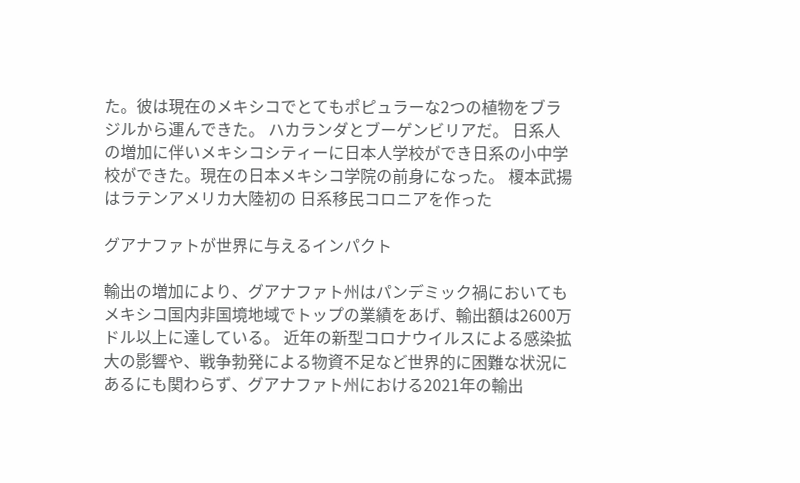た。彼は現在のメキシコでとてもポピュラーな2つの植物をブラジルから運んできた。 ハカランダとブーゲンビリアだ。 日系人の増加に伴いメキシコシティーに日本人学校ができ日系の小中学校ができた。現在の日本メキシコ学院の前身になった。 榎本武揚はラテンアメリカ大陸初の 日系移民コロニアを作った

グアナファトが世界に与えるインパクト

輸出の増加により、グアナファト州はパンデミック禍においてもメキシコ国内非国境地域でトップの業績をあげ、輸出額は2600万ドル以上に達している。 近年の新型コロナウイルスによる感染拡大の影響や、戦争勃発による物資不足など世界的に困難な状況にあるにも関わらず、グアナファト州における2021年の輸出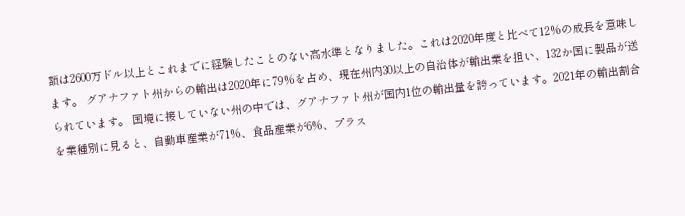額は2600万ドル以上とこれまでに経験したことのない高水準となりました。これは2020年度と比べて12%の成長を意味します。 グアナファト州からの輸出は2020年に79%を占め、現在州内30以上の自治体が輸出業を担い、132か国に製品が送られています。 国境に接していない州の中では、グアナファト州が国内1位の輸出量を誇っています。2021年の輸出割合を業種別に見ると、自動車産業が71%、食品産業が6%、プラス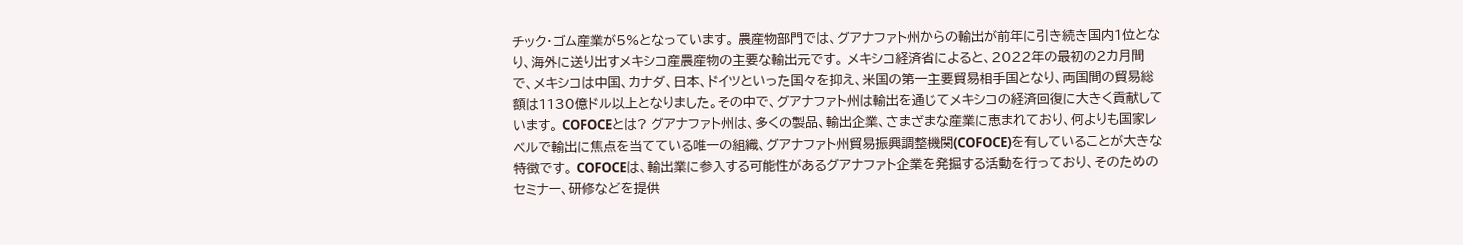チック・ゴム産業が5%となっています。 農産物部門では、グアナファト州からの輸出が前年に引き続き国内1位となり、海外に送り出すメキシコ産農産物の主要な輸出元です。 メキシコ経済省によると、2022年の最初の2カ月間で、メキシコは中国、カナダ、日本、ドイツといった国々を抑え、米国の第一主要貿易相手国となり、両国間の貿易総額は1130億ドル以上となりました。その中で、グアナファト州は輸出を通じてメキシコの経済回復に大きく貢献しています。 COFOCEとは? グアナファト州は、多くの製品、輸出企業、さまざまな産業に恵まれており、何よりも国家レベルで輸出に焦点を当てている唯一の組織、グアナファト州貿易振興調整機関(COFOCE)を有していることが大きな特徴です。 COFOCEは、輸出業に参入する可能性があるグアナファト企業を発掘する活動を行っており、そのためのセミナー、研修などを提供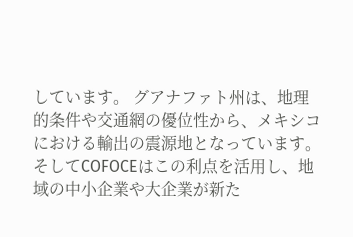しています。 グアナファト州は、地理的条件や交通網の優位性から、メキシコにおける輸出の震源地となっています。そしてCOFOCEはこの利点を活用し、地域の中小企業や大企業が新た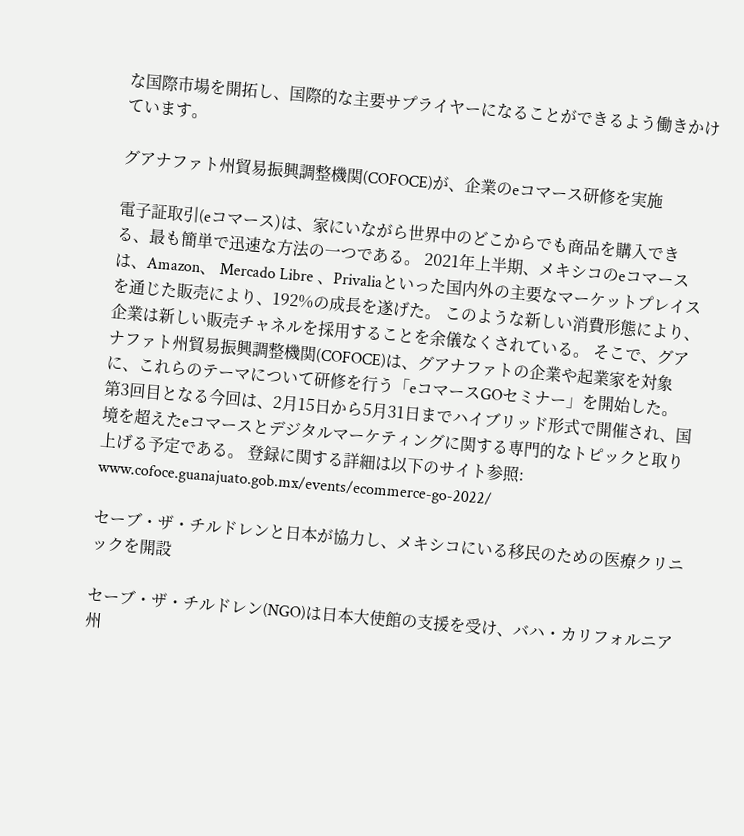な国際市場を開拓し、国際的な主要サプライヤーになることができるよう働きかけています。

グアナファト州貿易振興調整機関(COFOCE)が、企業のeコマース研修を実施

電子証取引(eコマース)は、家にいながら世界中のどこからでも商品を購入できる、最も簡単で迅速な方法の一つである。 2021年上半期、メキシコのeコマースは、Amazon、 Mercado Libre 、Privaliaといった国内外の主要なマーケットプレイスを通じた販売により、192%の成長を遂げた。 このような新しい消費形態により、企業は新しい販売チャネルを採用することを余儀なくされている。 そこで、グアナファト州貿易振興調整機関(COFOCE)は、グアナファトの企業や起業家を対象に、これらのテーマについて研修を行う「eコマースGOセミナー」を開始した。 第3回目となる今回は、2月15日から5月31日までハイブリッド形式で開催され、国境を超えたeコマースとデジタルマーケティングに関する専門的なトピックと取り上げる予定である。 登録に関する詳細は以下のサイト参照: www.cofoce.guanajuato.gob.mx/events/ecommerce-go-2022/

セーブ・ザ・チルドレンと日本が協力し、メキシコにいる移民のための医療クリニックを開設

セーブ・ザ・チルドレン(NGO)は日本大使館の支援を受け、バハ・カリフォルニア州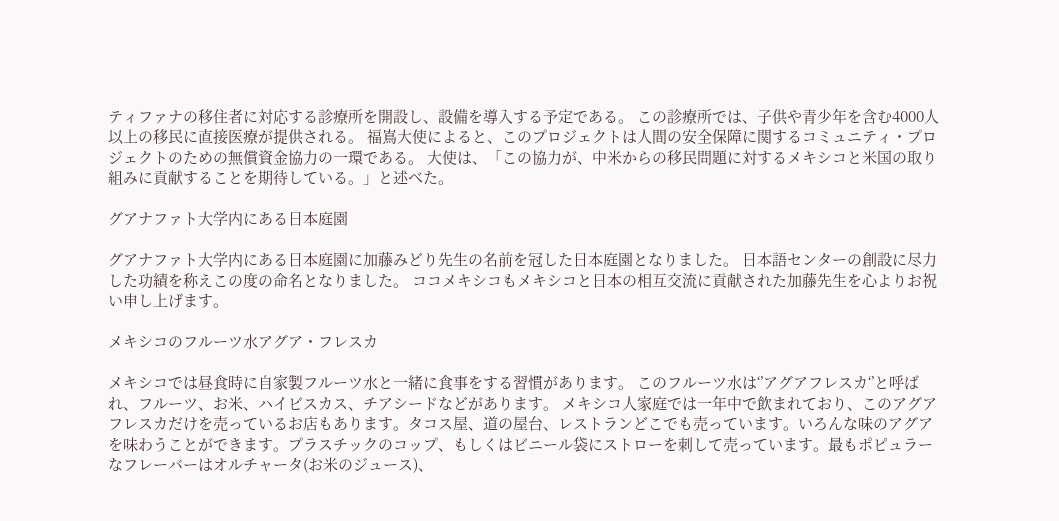ティファナの移住者に対応する診療所を開設し、設備を導入する予定である。 この診療所では、子供や青少年を含む4000人以上の移民に直接医療が提供される。 福嶌大使によると、このプロジェクトは人間の安全保障に関するコミュニティ・プロジェクトのための無償資金協力の一環である。 大使は、「この協力が、中米からの移民問題に対するメキシコと米国の取り組みに貢献することを期待している。」と述べた。

グアナファト大学内にある日本庭園

グアナファト大学内にある日本庭園に加藤みどり先生の名前を冠した日本庭園となりました。 日本語センターの創設に尽力した功績を称えこの度の命名となりました。 ココメキシコもメキシコと日本の相互交流に貢献された加藤先生を心よりお祝い申し上げます。

メキシコのフルーツ水アグア・フレスカ

メキシコでは昼食時に自家製フルーツ水と一緒に食事をする習慣があります。 このフルーツ水は‘’アグアフレスカ‘’と呼ばれ、フルーツ、お米、ハイビスカス、チアシードなどがあります。 メキシコ人家庭では一年中で飲まれており、このアグアフレスカだけを売っているお店もあります。タコス屋、道の屋台、レストランどこでも売っています。いろんな味のアグアを味わうことができます。プラスチックのコップ、もしくはビニール袋にストローを刺して売っています。最もポピュラーなフレーバーはオルチャータ(お米のジュース)、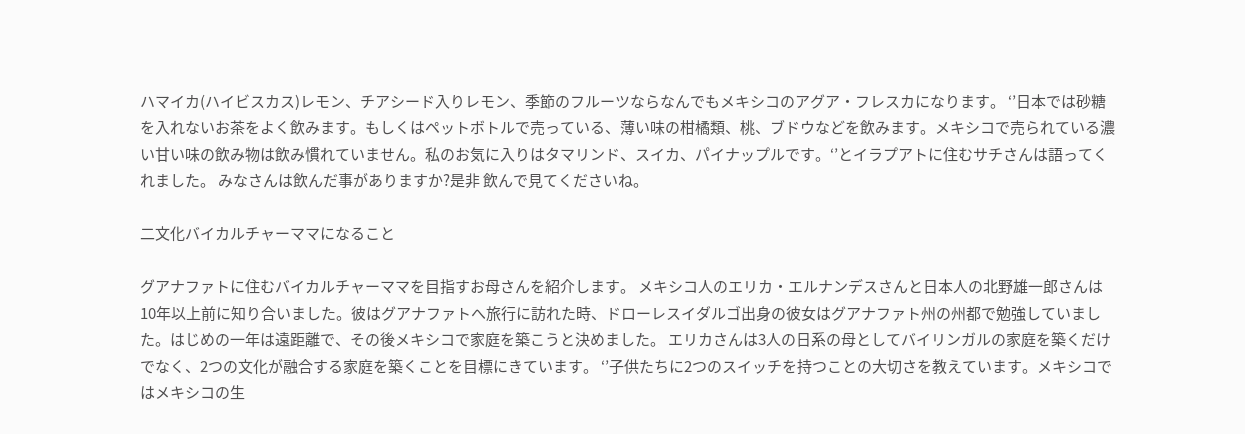ハマイカ(ハイビスカス)レモン、チアシード入りレモン、季節のフルーツならなんでもメキシコのアグア・フレスカになります。 ‘’日本では砂糖を入れないお茶をよく飲みます。もしくはペットボトルで売っている、薄い味の柑橘類、桃、ブドウなどを飲みます。メキシコで売られている濃い甘い味の飲み物は飲み慣れていません。私のお気に入りはタマリンド、スイカ、パイナップルです。‘’とイラプアトに住むサチさんは語ってくれました。 みなさんは飲んだ事がありますか?是非 飲んで見てくださいね。

二文化バイカルチャーママになること

グアナファトに住むバイカルチャーママを目指すお母さんを紹介します。 メキシコ人のエリカ・エルナンデスさんと日本人の北野雄一郎さんは10年以上前に知り合いました。彼はグアナファトへ旅行に訪れた時、ドローレスイダルゴ出身の彼女はグアナファト州の州都で勉強していました。はじめの一年は遠距離で、その後メキシコで家庭を築こうと決めました。 エリカさんは3人の日系の母としてバイリンガルの家庭を築くだけでなく、2つの文化が融合する家庭を築くことを目標にきています。 ‘’子供たちに2つのスイッチを持つことの大切さを教えています。メキシコではメキシコの生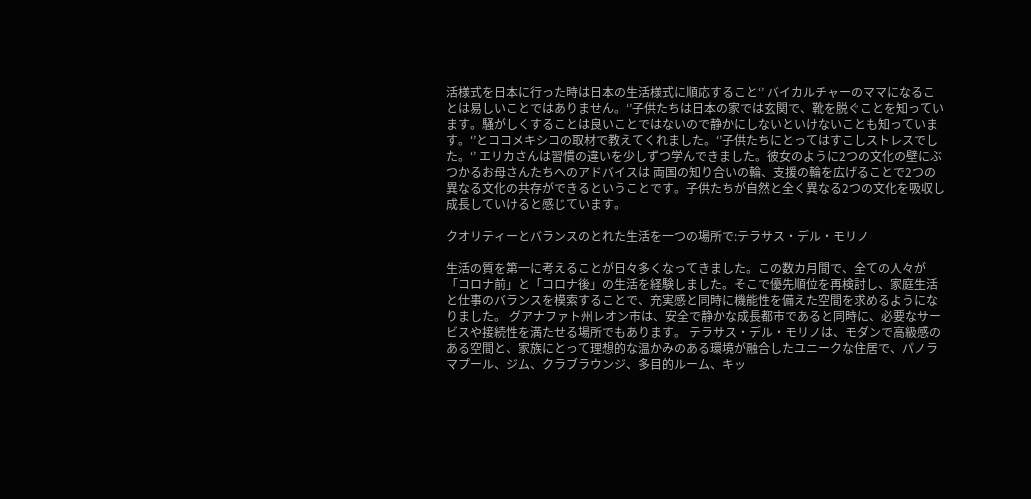活様式を日本に行った時は日本の生活様式に順応すること‘’ バイカルチャーのママになることは易しいことではありません。‘’子供たちは日本の家では玄関で、靴を脱ぐことを知っています。騒がしくすることは良いことではないので静かにしないといけないことも知っています。‘’とココメキシコの取材で教えてくれました。‘’子供たちにとってはすこしストレスでした。‘’ エリカさんは習慣の違いを少しずつ学んできました。彼女のように2つの文化の壁にぶつかるお母さんたちへのアドバイスは 両国の知り合いの輪、支援の輪を広げることで2つの異なる文化の共存ができるということです。子供たちが自然と全く異なる2つの文化を吸収し成長していけると感じています。

クオリティーとバランスのとれた生活を一つの場所で:テラサス・デル・モリノ

生活の質を第一に考えることが日々多くなってきました。この数カ月間で、全ての人々が「コロナ前」と「コロナ後」の生活を経験しました。そこで優先順位を再検討し、家庭生活と仕事のバランスを模索することで、充実感と同時に機能性を備えた空間を求めるようになりました。 グアナファト州レオン市は、安全で静かな成長都市であると同時に、必要なサービスや接続性を満たせる場所でもあります。 テラサス・デル・モリノは、モダンで高級感のある空間と、家族にとって理想的な温かみのある環境が融合したユニークな住居で、パノラマプール、ジム、クラブラウンジ、多目的ルーム、キッ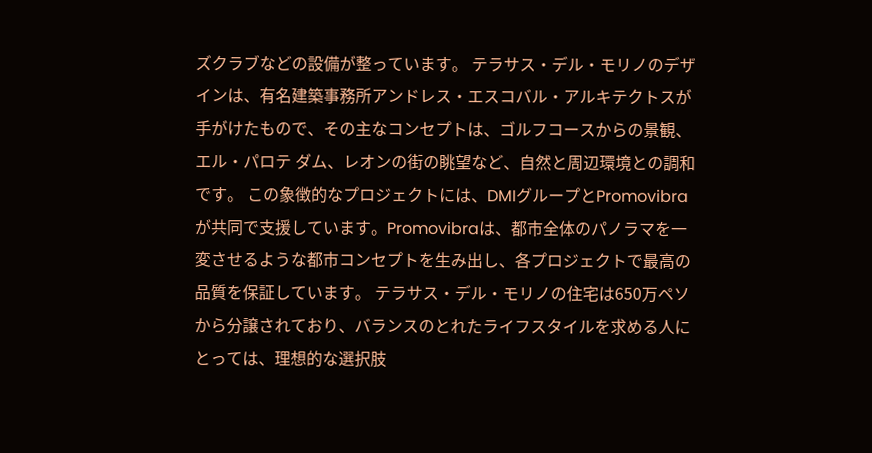ズクラブなどの設備が整っています。 テラサス・デル・モリノのデザインは、有名建築事務所アンドレス・エスコバル・アルキテクトスが手がけたもので、その主なコンセプトは、ゴルフコースからの景観、エル・パロテ ダム、レオンの街の眺望など、自然と周辺環境との調和です。 この象徴的なプロジェクトには、DMIグループとPromovibraが共同で支援しています。Promovibraは、都市全体のパノラマを一変させるような都市コンセプトを生み出し、各プロジェクトで最高の品質を保証しています。 テラサス・デル・モリノの住宅は650万ペソから分譲されており、バランスのとれたライフスタイルを求める人にとっては、理想的な選択肢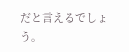だと言えるでしょう。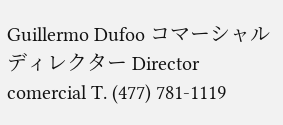Guillermo Dufoo コマーシャルディレクター Director comercial T. (477) 781-1119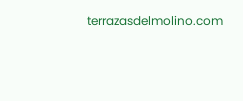terrazasdelmolino.com